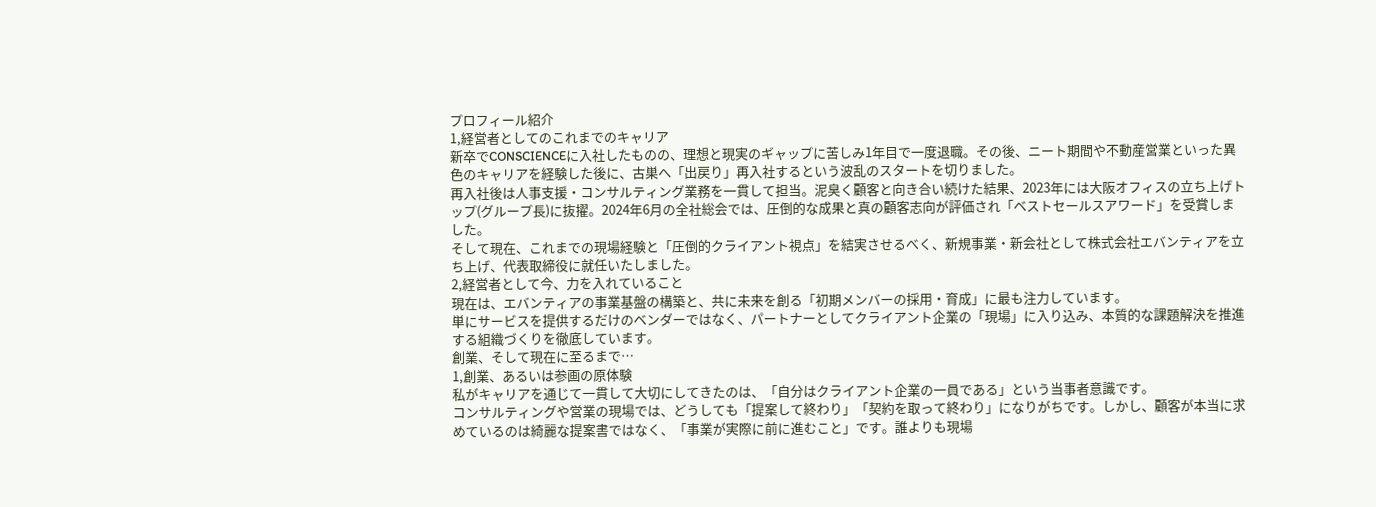プロフィール紹介
1,経営者としてのこれまでのキャリア
新卒でCONSCIENCEに入社したものの、理想と現実のギャップに苦しみ1年目で一度退職。その後、ニート期間や不動産営業といった異色のキャリアを経験した後に、古巣へ「出戻り」再入社するという波乱のスタートを切りました。
再入社後は人事支援・コンサルティング業務を一貫して担当。泥臭く顧客と向き合い続けた結果、2023年には大阪オフィスの立ち上げトップ(グループ長)に抜擢。2024年6月の全社総会では、圧倒的な成果と真の顧客志向が評価され「ベストセールスアワード」を受賞しました。
そして現在、これまでの現場経験と「圧倒的クライアント視点」を結実させるべく、新規事業・新会社として株式会社エバンティアを立ち上げ、代表取締役に就任いたしました。
2,経営者として今、力を入れていること
現在は、エバンティアの事業基盤の構築と、共に未来を創る「初期メンバーの採用・育成」に最も注力しています。
単にサービスを提供するだけのベンダーではなく、パートナーとしてクライアント企業の「現場」に入り込み、本質的な課題解決を推進する組織づくりを徹底しています。
創業、そして現在に至るまで…
1,創業、あるいは参画の原体験
私がキャリアを通じて一貫して大切にしてきたのは、「自分はクライアント企業の一員である」という当事者意識です。
コンサルティングや営業の現場では、どうしても「提案して終わり」「契約を取って終わり」になりがちです。しかし、顧客が本当に求めているのは綺麗な提案書ではなく、「事業が実際に前に進むこと」です。誰よりも現場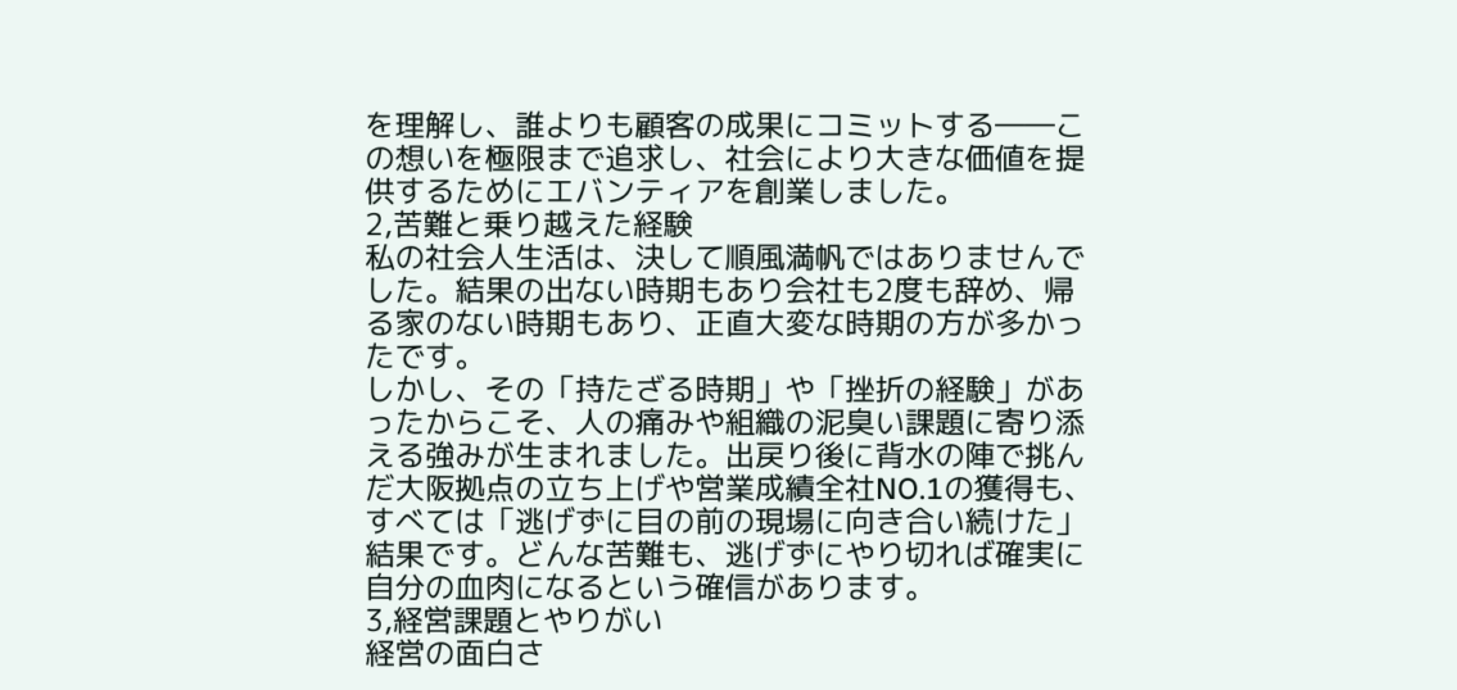を理解し、誰よりも顧客の成果にコミットする――この想いを極限まで追求し、社会により大きな価値を提供するためにエバンティアを創業しました。
2,苦難と乗り越えた経験
私の社会人生活は、決して順風満帆ではありませんでした。結果の出ない時期もあり会社も2度も辞め、帰る家のない時期もあり、正直大変な時期の方が多かったです。
しかし、その「持たざる時期」や「挫折の経験」があったからこそ、人の痛みや組織の泥臭い課題に寄り添える強みが生まれました。出戻り後に背水の陣で挑んだ大阪拠点の立ち上げや営業成績全社NO.1の獲得も、すべては「逃げずに目の前の現場に向き合い続けた」結果です。どんな苦難も、逃げずにやり切れば確実に自分の血肉になるという確信があります。
3,経営課題とやりがい
経営の面白さ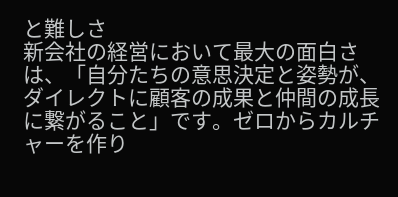と難しさ
新会社の経営において最大の面白さは、「自分たちの意思決定と姿勢が、ダイレクトに顧客の成果と仲間の成長に繋がること」です。ゼロからカルチャーを作り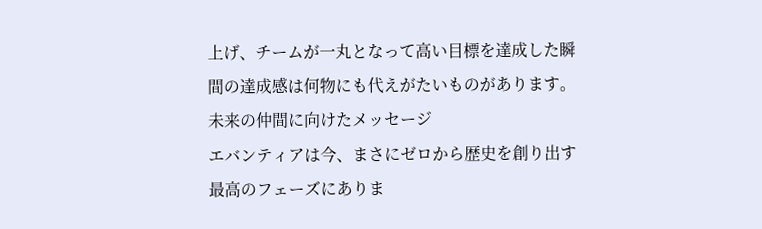上げ、チームが一丸となって高い目標を達成した瞬間の達成感は何物にも代えがたいものがあります。
未来の仲間に向けたメッセージ
エバンティアは今、まさにゼロから歴史を創り出す最高のフェーズにありま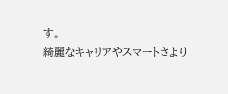す。
綺麗なキャリアやスマートさより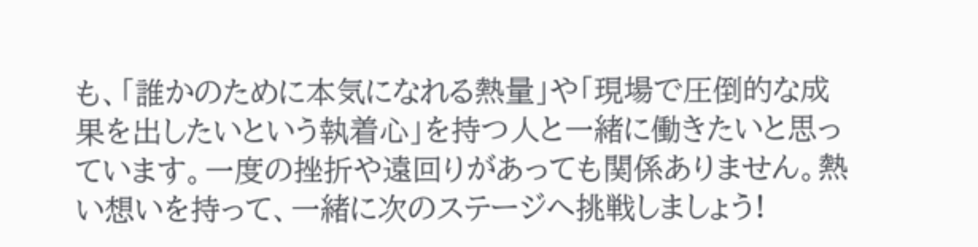も、「誰かのために本気になれる熱量」や「現場で圧倒的な成果を出したいという執着心」を持つ人と一緒に働きたいと思っています。一度の挫折や遠回りがあっても関係ありません。熱い想いを持って、一緒に次のステージへ挑戦しましょう!